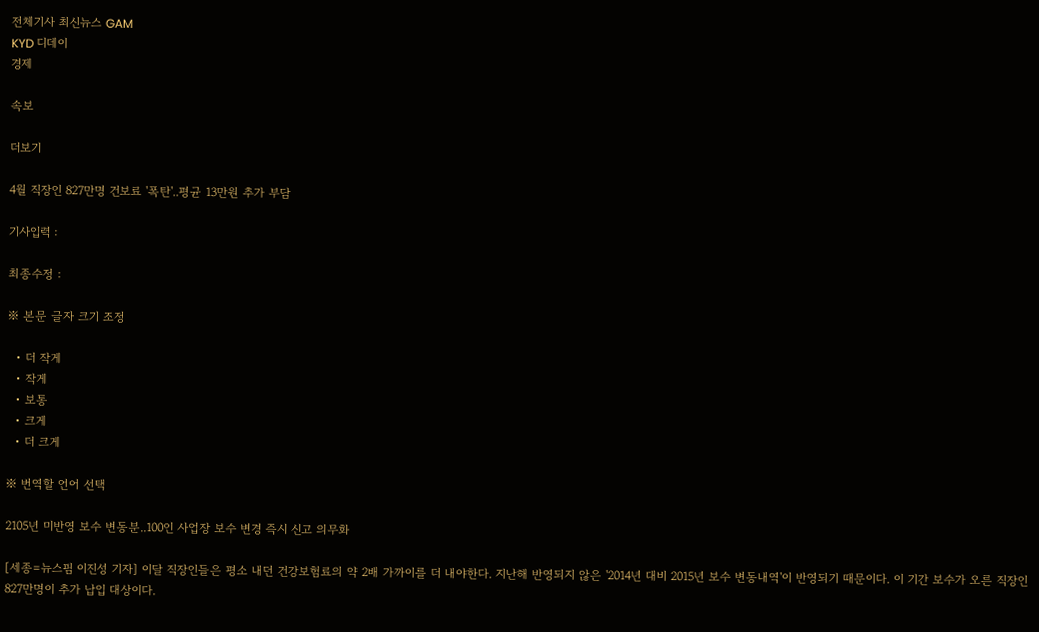전체기사 최신뉴스 GAM
KYD 디데이
경제

속보

더보기

4월 직장인 827만명 건보료 '폭탄'..평균 13만원 추가 부담

기사입력 :

최종수정 :

※ 본문 글자 크기 조정

  • 더 작게
  • 작게
  • 보통
  • 크게
  • 더 크게

※ 번역할 언어 선택

2105년 미반영 보수 변동분..100인 사업장 보수 변경 즉시 신고 의무화

[세종=뉴스핌 이진성 기자] 이달 직장인들은 평소 내던 건강보험료의 약 2배 가까이를 더 내야한다. 지난해 반영되지 않은 '2014년 대비 2015년 보수 변동내역'이 반영되기 때문이다. 이 기간 보수가 오른 직장인 827만명이 추가 납입 대상이다.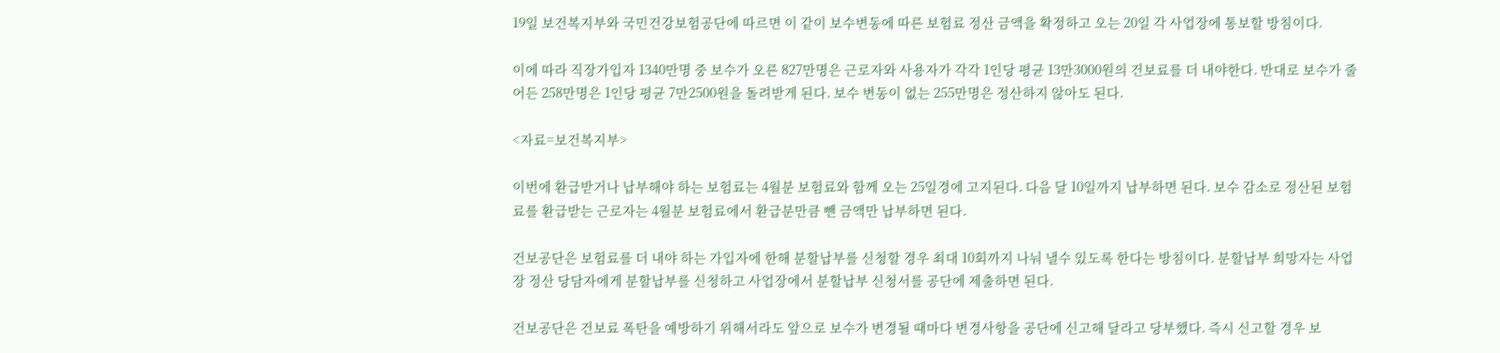19일 보건복지부와 국민건강보험공단에 따르면 이 같이 보수변동에 따른 보험료 정산 금액을 확정하고 오는 20일 각 사업장에 통보할 방침이다.

이에 따라 직장가입자 1340만명 중 보수가 오른 827만명은 근로자와 사용자가 각각 1인당 평균 13만3000원의 건보료를 더 내야한다. 반대로 보수가 줄어든 258만명은 1인당 평균 7만2500원을 돌려받게 된다. 보수 변동이 없는 255만명은 정산하지 않아도 된다.

<자료=보건복지부>

이번에 환급받거나 납부해야 하는 보험료는 4월분 보험료와 함께 오는 25일경에 고지된다. 다음 달 10일까지 납부하면 된다. 보수 감소로 정산된 보험료를 환급받는 근로자는 4월분 보험료에서 환급분만큼 뺀 금액만 납부하면 된다.

건보공단은 보험료를 더 내야 하는 가입자에 한해 분할납부를 신청할 경우 최대 10회까지 나눠 낼수 있도록 한다는 방침이다. 분할납부 희망자는 사업장 정산 당담자에게 분할납부를 신청하고 사업장에서 분할납부 신청서를 공단에 제출하면 된다.

건보공단은 건보료 폭탄을 예방하기 위해서라도 앞으로 보수가 변경될 때마다 변경사항을 공단에 신고해 달라고 당부했다. 즉시 신고할 경우 보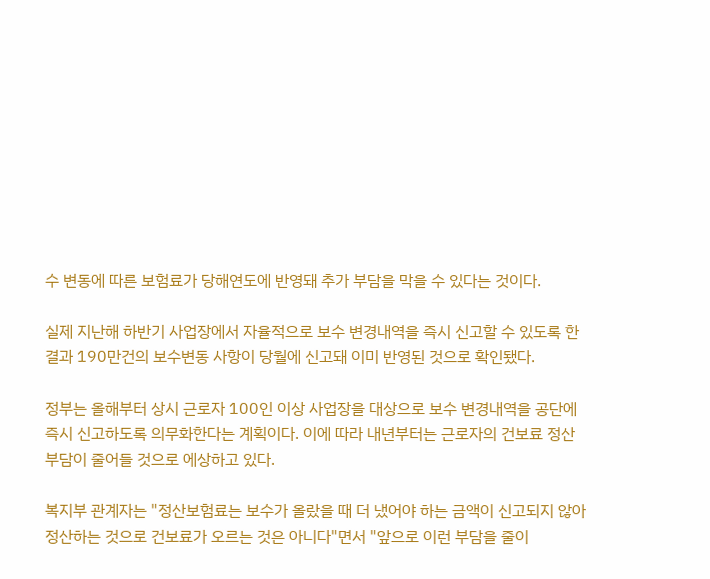수 변동에 따른 보험료가 당해연도에 반영돼 추가 부담을 막을 수 있다는 것이다.

실제 지난해 하반기 사업장에서 자율적으로 보수 변경내역을 즉시 신고할 수 있도록 한 결과 190만건의 보수변동 사항이 당월에 신고돼 이미 반영된 것으로 확인됐다.

정부는 올해부터 상시 근로자 100인 이상 사업장을 대상으로 보수 변경내역을 공단에 즉시 신고하도록 의무화한다는 계획이다. 이에 따라 내년부터는 근로자의 건보료 정산 부담이 줄어들 것으로 에상하고 있다.

복지부 관계자는 "정산보험료는 보수가 올랐을 때 더 냈어야 하는 금액이 신고되지 않아 정산하는 것으로 건보료가 오르는 것은 아니다"면서 "앞으로 이런 부담을 줄이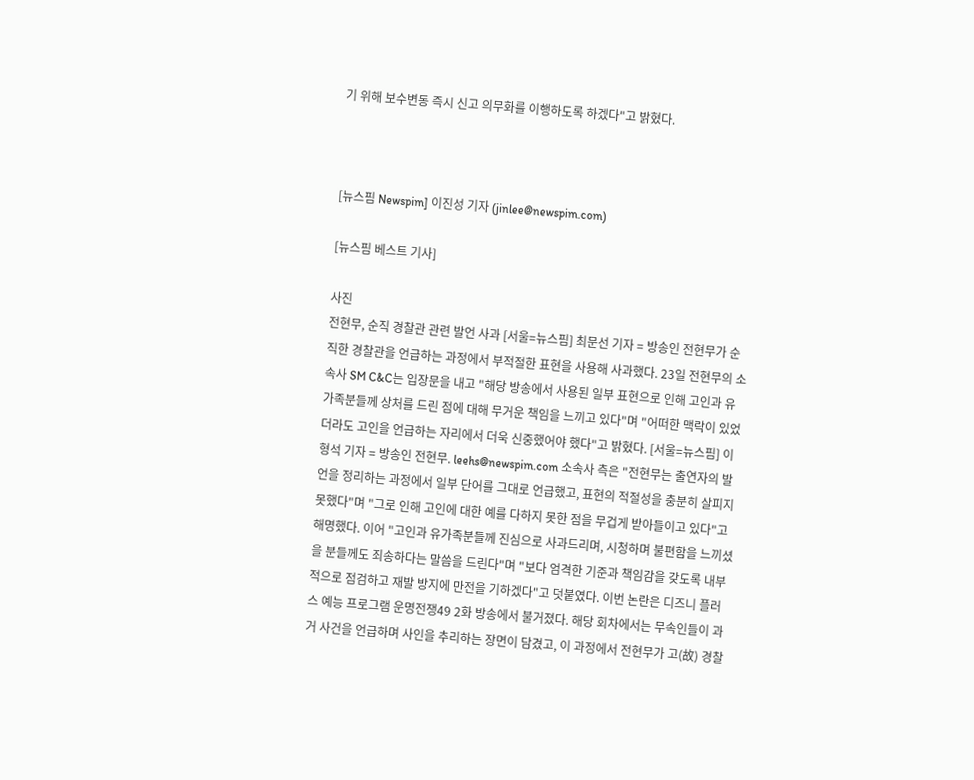기 위해 보수변동 즉시 신고 의무화를 이행하도록 하겠다"고 밝혔다.



[뉴스핌 Newspim] 이진성 기자 (jinlee@newspim.com)

[뉴스핌 베스트 기사]

사진
전현무, 순직 경찰관 관련 발언 사과 [서울=뉴스핌] 최문선 기자 = 방송인 전현무가 순직한 경찰관을 언급하는 과정에서 부적절한 표현을 사용해 사과했다. 23일 전현무의 소속사 SM C&C는 입장문을 내고 "해당 방송에서 사용된 일부 표현으로 인해 고인과 유가족분들께 상처를 드린 점에 대해 무거운 책임을 느끼고 있다"며 "어떠한 맥락이 있었더라도 고인을 언급하는 자리에서 더욱 신중했어야 했다"고 밝혔다. [서울=뉴스핌] 이형석 기자 = 방송인 전현무. leehs@newspim.com 소속사 측은 "전현무는 출연자의 발언을 정리하는 과정에서 일부 단어를 그대로 언급했고, 표현의 적절성을 충분히 살피지 못했다"며 "그로 인해 고인에 대한 예를 다하지 못한 점을 무겁게 받아들이고 있다"고 해명했다. 이어 "고인과 유가족분들께 진심으로 사과드리며, 시청하며 불편함을 느끼셨을 분들께도 죄송하다는 말씀을 드린다"며 "보다 엄격한 기준과 책임감을 갖도록 내부적으로 점검하고 재발 방지에 만전을 기하겠다"고 덧붙였다. 이번 논란은 디즈니 플러스 예능 프로그램 운명전쟁49 2화 방송에서 불거졌다. 해당 회차에서는 무속인들이 과거 사건을 언급하며 사인을 추리하는 장면이 담겼고, 이 과정에서 전현무가 고(故) 경찰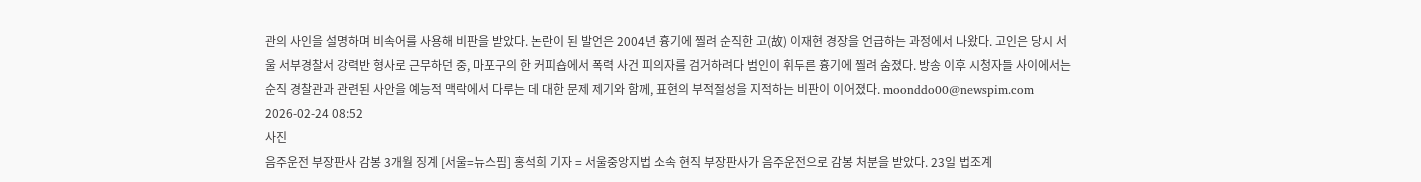관의 사인을 설명하며 비속어를 사용해 비판을 받았다. 논란이 된 발언은 2004년 흉기에 찔려 순직한 고(故) 이재현 경장을 언급하는 과정에서 나왔다. 고인은 당시 서울 서부경찰서 강력반 형사로 근무하던 중, 마포구의 한 커피숍에서 폭력 사건 피의자를 검거하려다 범인이 휘두른 흉기에 찔려 숨졌다. 방송 이후 시청자들 사이에서는 순직 경찰관과 관련된 사안을 예능적 맥락에서 다루는 데 대한 문제 제기와 함께, 표현의 부적절성을 지적하는 비판이 이어졌다. moonddo00@newspim.com 2026-02-24 08:52
사진
음주운전 부장판사 감봉 3개월 징계 [서울=뉴스핌] 홍석희 기자 = 서울중앙지법 소속 현직 부장판사가 음주운전으로 감봉 처분을 받았다. 23일 법조계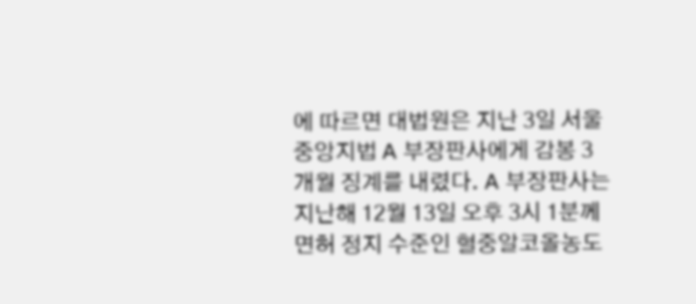에 따르면 대법원은 지난 3일 서울중앙지법 A 부장판사에게 감봉 3개월 징계를 내렸다. A 부장판사는 지난해 12월 13일 오후 3시 1분께 면허 정지 수준인 혈중알코올농도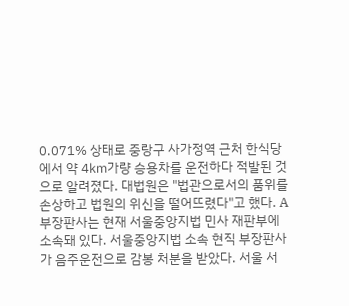0.071% 상태로 중랑구 사가정역 근처 한식당에서 약 4㎞가량 승용차를 운전하다 적발된 것으로 알려졌다. 대법원은 "법관으로서의 품위를 손상하고 법원의 위신을 떨어뜨렸다"고 했다. A 부장판사는 현재 서울중앙지법 민사 재판부에 소속돼 있다. 서울중앙지법 소속 현직 부장판사가 음주운전으로 감봉 처분을 받았다. 서울 서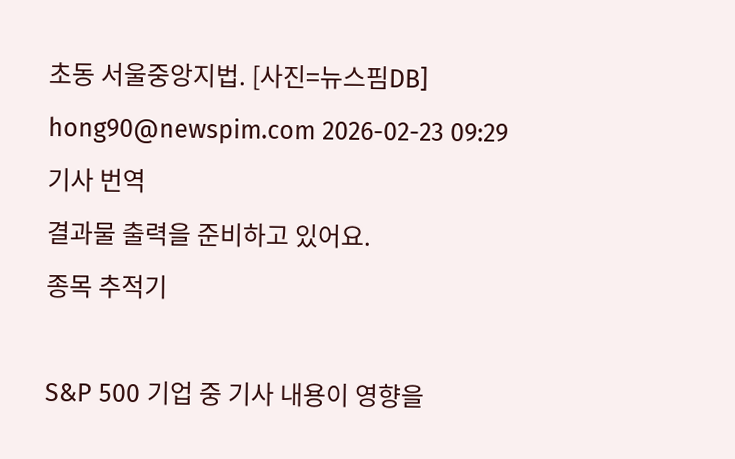초동 서울중앙지법. [사진=뉴스핌DB] hong90@newspim.com 2026-02-23 09:29
기사 번역
결과물 출력을 준비하고 있어요.
종목 추적기

S&P 500 기업 중 기사 내용이 영향을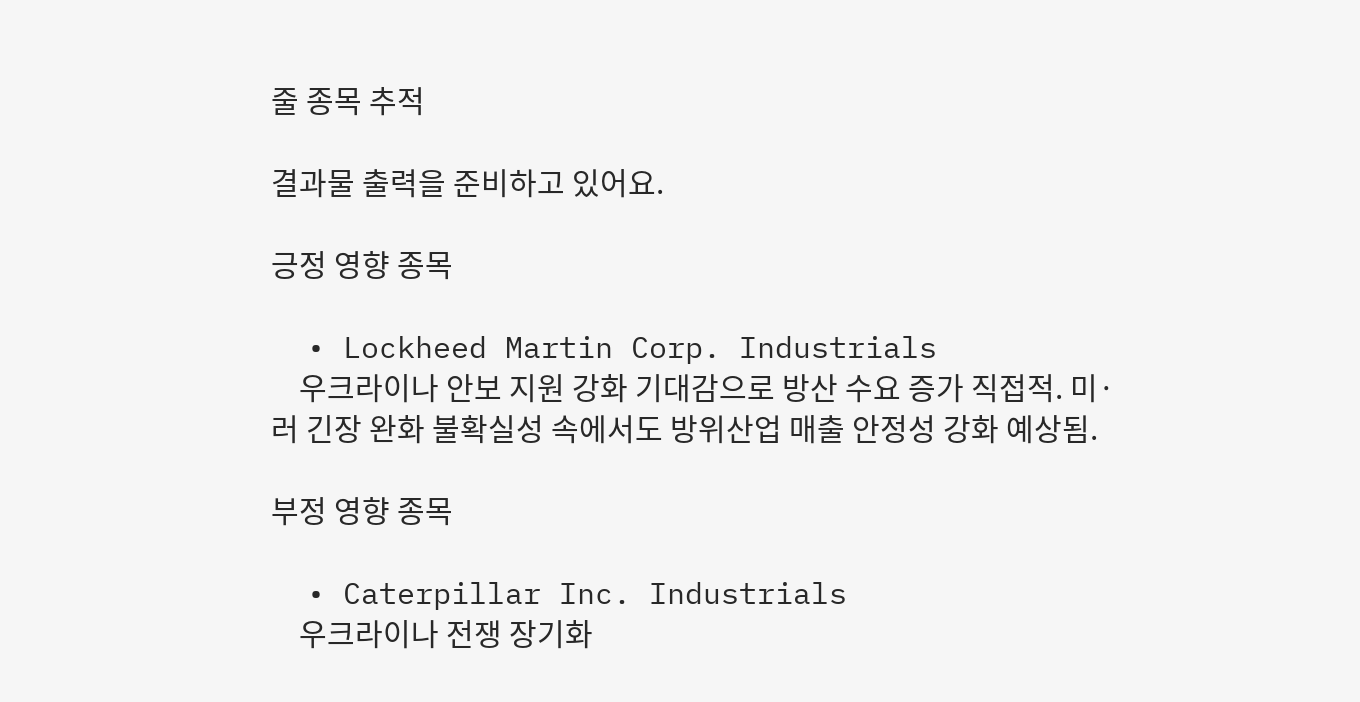줄 종목 추적

결과물 출력을 준비하고 있어요.

긍정 영향 종목

  • Lockheed Martin Corp. Industrials
    우크라이나 안보 지원 강화 기대감으로 방산 수요 증가 직접적. 미·러 긴장 완화 불확실성 속에서도 방위산업 매출 안정성 강화 예상됨.

부정 영향 종목

  • Caterpillar Inc. Industrials
    우크라이나 전쟁 장기화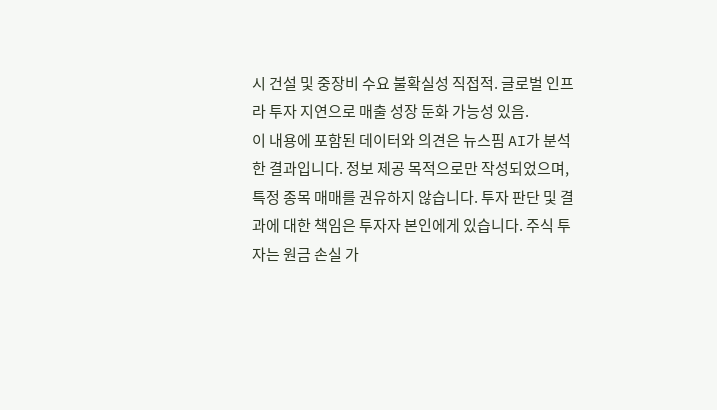시 건설 및 중장비 수요 불확실성 직접적. 글로벌 인프라 투자 지연으로 매출 성장 둔화 가능성 있음.
이 내용에 포함된 데이터와 의견은 뉴스핌 AI가 분석한 결과입니다. 정보 제공 목적으로만 작성되었으며, 특정 종목 매매를 권유하지 않습니다. 투자 판단 및 결과에 대한 책임은 투자자 본인에게 있습니다. 주식 투자는 원금 손실 가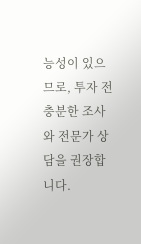능성이 있으므로, 투자 전 충분한 조사와 전문가 상담을 권장합니다.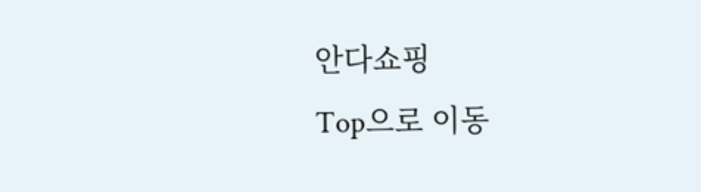안다쇼핑
Top으로 이동